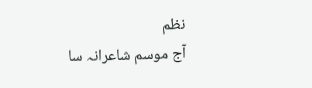نظم
آج موسم شاعرانہ سا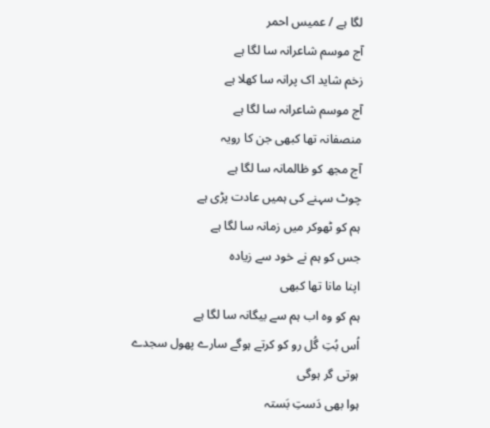لگا ہے / عمیس احمر
آج موسم شاعرانہ سا لگا ہے
زخم شاید اک پرانہ سا کھلا ہے
آج موسم شاعرانہ سا لگا ہے
منصفانہ تھا کبھی جن کا رویہ
آج مجھ کو ظالمانہ سا لگا ہے
چوٹ سہنے کی ہمیں عادت پڑی ہے
ہم کو ٹھوکر میں زمانہ سا لگا ہے
جس کو ہم نے خود سے زیادہ
اپنا مانا تھا کبھی
ہم کو وہ اب ہم سے بیگانہ سا لگا ہے
اُس بُتِ گُل رو کو کرتے ہوگے سارے پھول سجدے
ہوتی گر ہوگی
ہوا بھی دَستِ بَستہ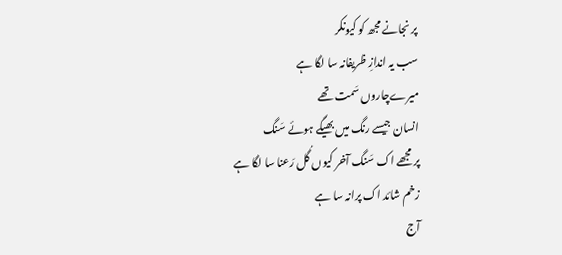پر نجانے مجھ کو کیونکر
سب یہ اندازِ ظریفانہ سا لگا ہے
میرےچاروں سَمت تھے
انسان جیسے رنگ میں بھیگے ہوئے سَنگ
پر مجھے اک سَنگ آخر کیوں گُل رَعنا سا لگا ہے
زخم شائد اک پرانہ سا ہے
آج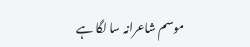موسم شاعرانہ سا لگا ہے